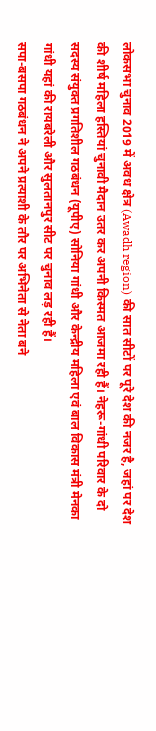लोकसभा चुनाव 2019 में अवध क्षेत्र (Awadh region) की सात सीटों पर पूरे देश की नजर है, जहां पर देश की शीर्ष महिला हस्तियां चुनावी मैदान उतर कर अपनी किस्मत आजमा रही हैं। नेहरू-गांधी परिवार के दो सदस्य संयुक्त प्रगतिशील गठबंधन (यूपीए) सोनिया गांधी और केन्द्रीय महिला एवं बाल विकास मंत्री मेनका गांधी यहां की रायबरेली और सुलतानपुर सीट पर चुनाव लड़ रही हैं।
सपा-बसपा गठबंधन ने अपने प्रत्याशी के तौर पर अभिनेता से नेता बने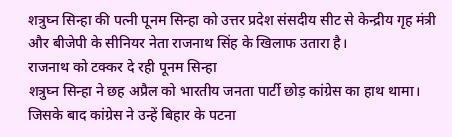शत्रुघ्न सिन्हा की पत्नी पूनम सिन्हा को उत्तर प्रदेश संसदीय सीट से केन्द्रीय गृह मंत्री और बीजेपी के सीनियर नेता राजनाथ सिंह के खिलाफ उतारा है।
राजनाथ को टक्कर दे रही पूनम सिन्हा
शत्रुघ्न सिन्हा ने छह अप्रैल को भारतीय जनता पार्टी छोड़ कांग्रेस का हाथ थामा। जिसके बाद कांग्रेस ने उन्हें बिहार के पटना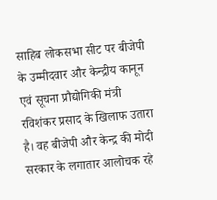साहिब लोकसभा सीट पर बीजेपी के उम्मीदवार और केन्द्रीय कानून एवं सूचना प्रौद्योगिकी मंत्री रविशंकर प्रसाद के खिलाफ उतारा है। वह बीजेपी और केन्द्र की मोदी सरकार के लगातार आलोचक रहे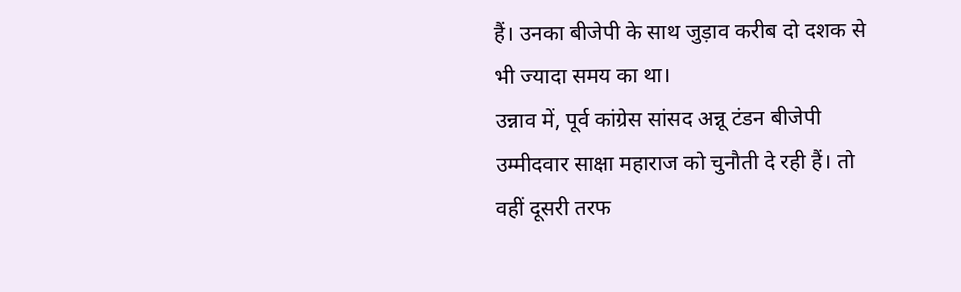हैं। उनका बीजेपी के साथ जुड़ाव करीब दो दशक से भी ज्यादा समय का था।
उन्नाव में, पूर्व कांग्रेस सांसद अन्नू टंडन बीजेपी उम्मीदवार साक्षा महाराज को चुनौती दे रही हैं। तो वहीं दूसरी तरफ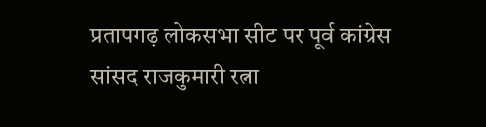प्रतापगढ़ लोकसभा सीट पर पूर्व कांग्रेस सांसद राजकुमारी रत्ना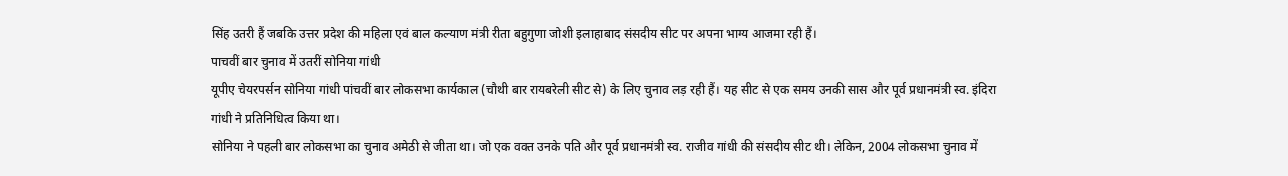सिंह उतरी हैं जबकि उत्तर प्रदेश की महिला एवं बाल कल्याण मंत्री रीता बहुगुणा जोशी इलाहाबाद संसदीय सीट पर अपना भाग्य आजमा रही हैं।
पाचवीं बार चुनाव में उतरीं सोनिया गांधी
यूपीए चेयरपर्सन सोनिया गांधी पांचवीं बार लोकसभा कार्यकाल (चौथी बार रायबरेली सीट से) के लिए चुनाव लड़ रही हैं। यह सीट से एक समय उनकी सास और पूर्व प्रधानमंत्री स्व. इंदिरा गांधी ने प्रतिनिधित्व किया था।
सोनिया ने पहली बार लोकसभा का चुनाव अमेठी से जीता था। जो एक वक्त उनके पति और पूर्व प्रधानमंत्री स्व. राजीव गांधी की संसदीय सीट थी। लेकिन, 2004 लोकसभा चुनाव में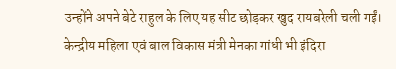उन्होंने अपने बेटे राहुल के लिए यह सीट छोड़कर खुद रायबरेली चली गईं।
केन्द्रीय महिला एवं बाल विकास मंत्री मेनका गांधी भी इंदिरा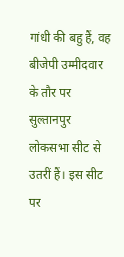गांधी की बहु हैं, वह बीजेपी उम्मीदवार के तौर पर सुल्तानपुर लोकसभा सीट से उतरीं हैं। इस सीट पर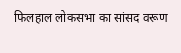फिलहाल लोकसभा का सांसद वरूण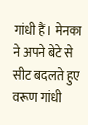गांधी हैं। मेनका ने अपने बेटे से सीट बदलते हुए वरूण गांधी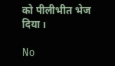को पीलीभीत भेज दिया।

No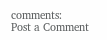comments:
Post a Comment